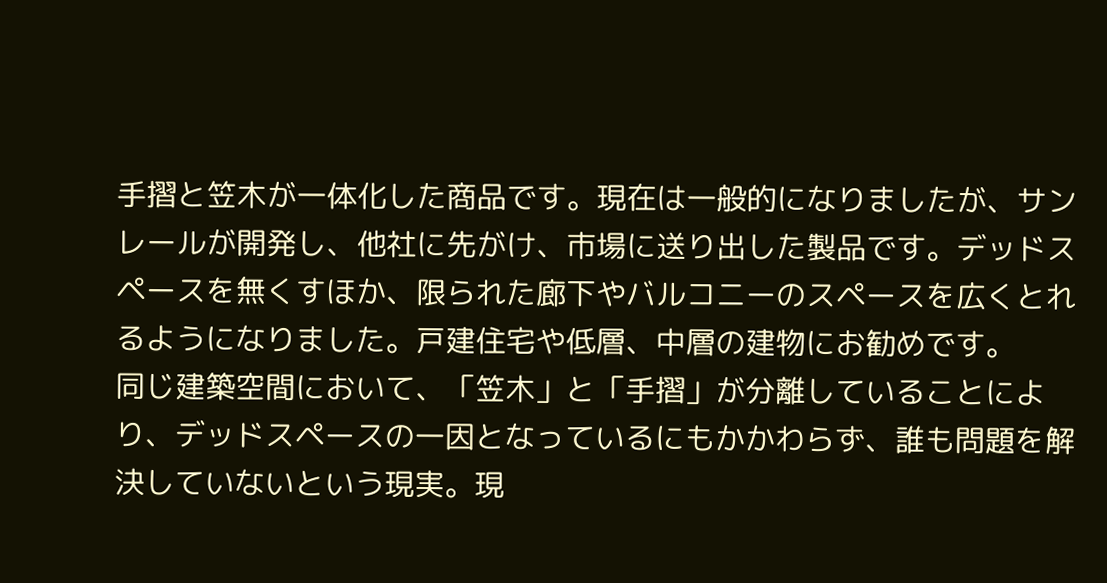手摺と笠木が一体化した商品です。現在は一般的になりましたが、サンレールが開発し、他社に先がけ、市場に送り出した製品です。デッドスペースを無くすほか、限られた廊下やバルコニーのスペースを広くとれるようになりました。戸建住宅や低層、中層の建物にお勧めです。
同じ建築空間において、「笠木」と「手摺」が分離していることにより、デッドスペースの一因となっているにもかかわらず、誰も問題を解決していないという現実。現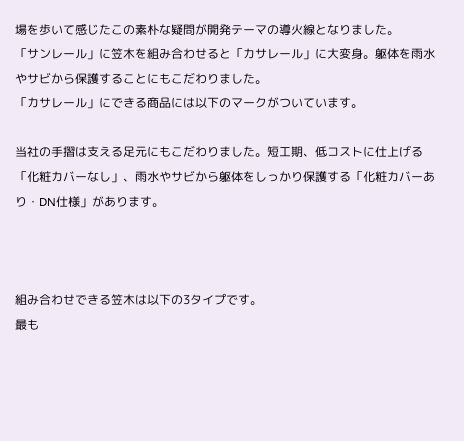場を歩いて感じたこの素朴な疑問が開発テーマの導火線となりました。
「サンレール」に笠木を組み合わせると「カサレール」に大変身。躯体を雨水やサビから保護することにもこだわりました。
「カサレール」にできる商品には以下のマークがついています。

当社の手摺は支える足元にもこだわりました。短工期、低コストに仕上げる「化粧カバーなし」、雨水やサビから躯体をしっかり保護する「化粧カバーあり・DN仕様」があります。



組み合わせできる笠木は以下の3タイプです。
最も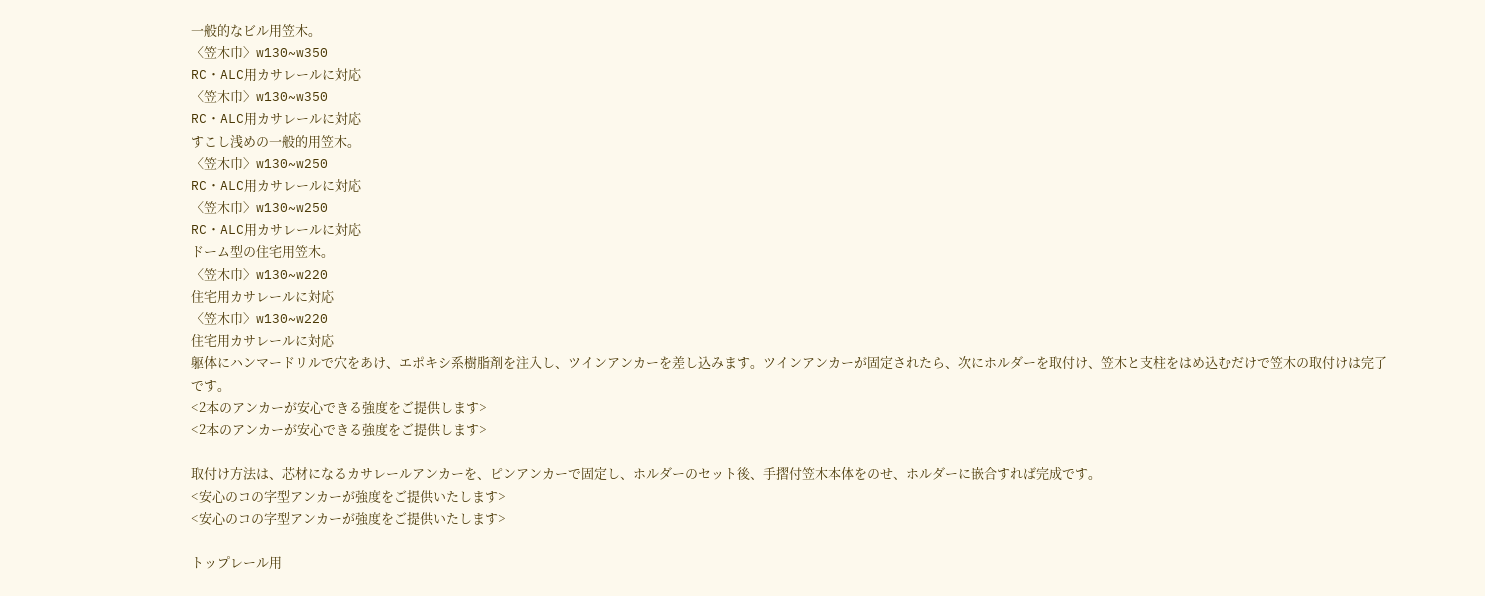一般的なビル用笠木。
〈笠木巾〉w130~w350
RC・ALC用カサレールに対応
〈笠木巾〉w130~w350
RC・ALC用カサレールに対応
すこし浅めの一般的用笠木。
〈笠木巾〉w130~w250
RC・ALC用カサレールに対応
〈笠木巾〉w130~w250
RC・ALC用カサレールに対応
ドーム型の住宅用笠木。
〈笠木巾〉w130~w220
住宅用カサレールに対応
〈笠木巾〉w130~w220
住宅用カサレールに対応
躯体にハンマードリルで穴をあけ、エポキシ系樹脂剤を注入し、ツインアンカーを差し込みます。ツインアンカーが固定されたら、次にホルダーを取付け、笠木と支柱をはめ込むだけで笠木の取付けは完了です。
<2本のアンカーが安心できる強度をご提供します>
<2本のアンカーが安心できる強度をご提供します>

取付け方法は、芯材になるカサレールアンカーを、ピンアンカーで固定し、ホルダーのセット後、手摺付笠木本体をのせ、ホルダーに嵌合すれば完成です。
<安心のコの字型アンカーが強度をご提供いたします>
<安心のコの字型アンカーが強度をご提供いたします>

トップレール用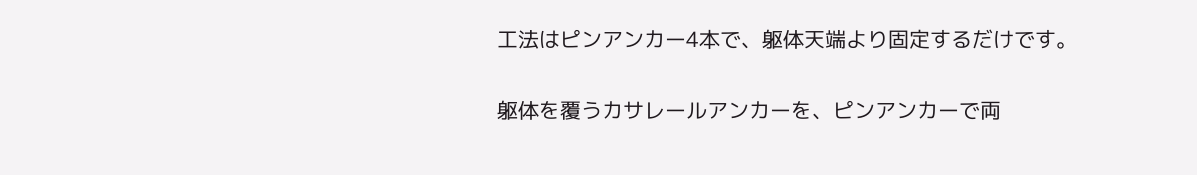工法はピンアンカー4本で、躯体天端より固定するだけです。

躯体を覆うカサレールアンカーを、ピンアンカーで両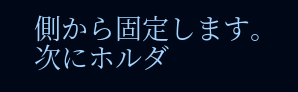側から固定します。次にホルダ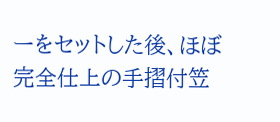ーをセットした後、ほぼ完全仕上の手摺付笠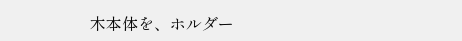木本体を、ホルダー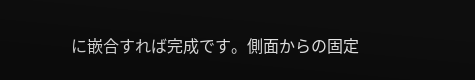に嵌合すれば完成です。側面からの固定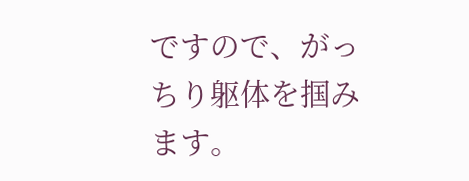ですので、がっちり躯体を掴みます。